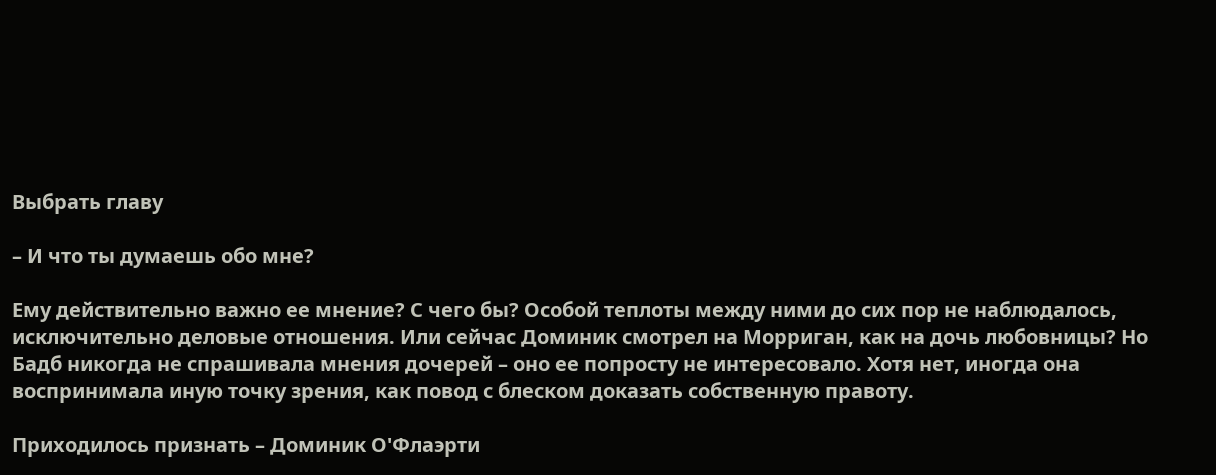Выбрать главу

– И что ты думаешь обо мне?

Ему действительно важно ее мнение? С чего бы? Особой теплоты между ними до сих пор не наблюдалось, исключительно деловые отношения. Или сейчас Доминик смотрел на Морриган, как на дочь любовницы? Но Бадб никогда не спрашивала мнения дочерей – оно ее попросту не интересовало. Хотя нет, иногда она воспринимала иную точку зрения, как повод с блеском доказать собственную правоту.

Приходилось признать – Доминик О'Флаэрти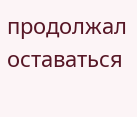продолжал оставаться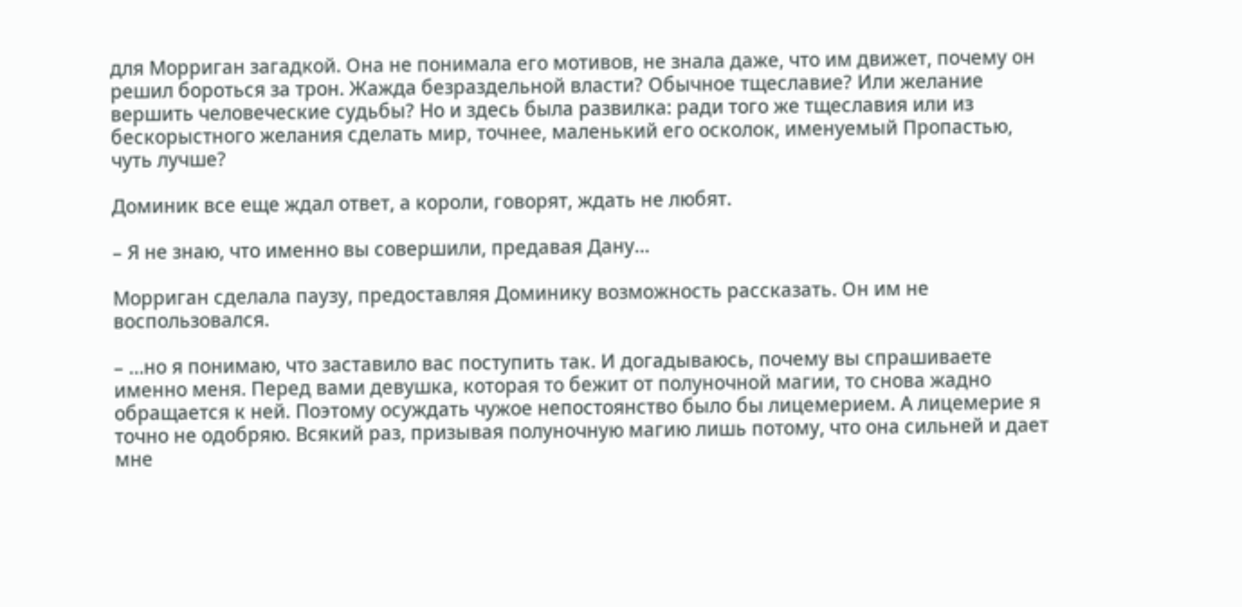для Морриган загадкой. Она не понимала его мотивов, не знала даже, что им движет, почему он решил бороться за трон. Жажда безраздельной власти? Обычное тщеславие? Или желание вершить человеческие судьбы? Но и здесь была развилка: ради того же тщеславия или из бескорыстного желания сделать мир, точнее, маленький его осколок, именуемый Пропастью, чуть лучше?

Доминик все еще ждал ответ, а короли, говорят, ждать не любят.

– Я не знаю, что именно вы совершили, предавая Дану…

Морриган сделала паузу, предоставляя Доминику возможность рассказать. Он им не воспользовался.

– …но я понимаю, что заставило вас поступить так. И догадываюсь, почему вы спрашиваете именно меня. Перед вами девушка, которая то бежит от полуночной магии, то снова жадно обращается к ней. Поэтому осуждать чужое непостоянство было бы лицемерием. А лицемерие я точно не одобряю. Всякий раз, призывая полуночную магию лишь потому, что она сильней и дает мне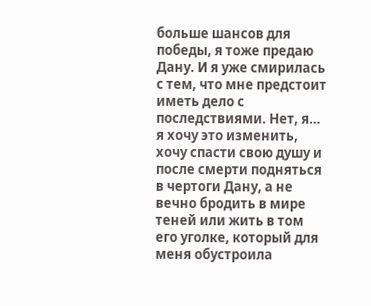больше шансов для победы, я тоже предаю Дану. И я уже смирилась с тем, что мне предстоит иметь дело с последствиями. Нет, я… я хочу это изменить, хочу спасти свою душу и после смерти подняться в чертоги Дану, а не вечно бродить в мире теней или жить в том его уголке, который для меня обустроила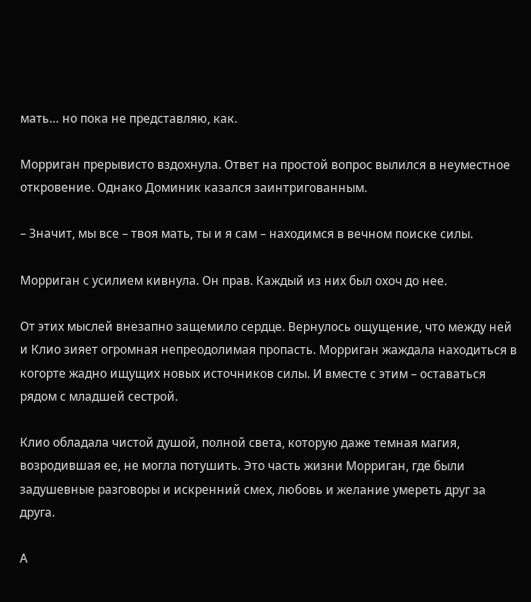мать… но пока не представляю, как.

Морриган прерывисто вздохнула. Ответ на простой вопрос вылился в неуместное откровение. Однако Доминик казался заинтригованным.

– Значит, мы все – твоя мать, ты и я сам – находимся в вечном поиске силы.

Морриган с усилием кивнула. Он прав. Каждый из них был охоч до нее.

От этих мыслей внезапно защемило сердце. Вернулось ощущение, что между ней и Клио зияет огромная непреодолимая пропасть. Морриган жаждала находиться в когорте жадно ищущих новых источников силы. И вместе с этим – оставаться рядом с младшей сестрой.

Клио обладала чистой душой, полной света, которую даже темная магия, возродившая ее, не могла потушить. Это часть жизни Морриган, где были задушевные разговоры и искренний смех, любовь и желание умереть друг за друга.

А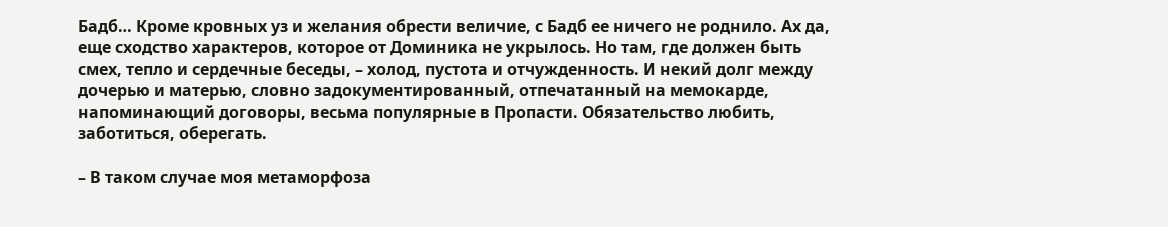Бадб… Кроме кровных уз и желания обрести величие, с Бадб ее ничего не роднило. Ах да, еще сходство характеров, которое от Доминика не укрылось. Но там, где должен быть смех, тепло и сердечные беседы, – холод, пустота и отчужденность. И некий долг между дочерью и матерью, словно задокументированный, отпечатанный на мемокарде, напоминающий договоры, весьма популярные в Пропасти. Обязательство любить, заботиться, оберегать.

– В таком случае моя метаморфоза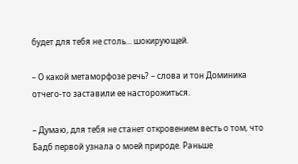будет для тебя не столь… шокирующей.

– О какой метаморфозе речь? – слова и тон Доминика отчего-то заставили ее насторожиться.

– Думаю, для тебя не станет откровением весть о том, что Бадб первой узнала о моей природе. Раньше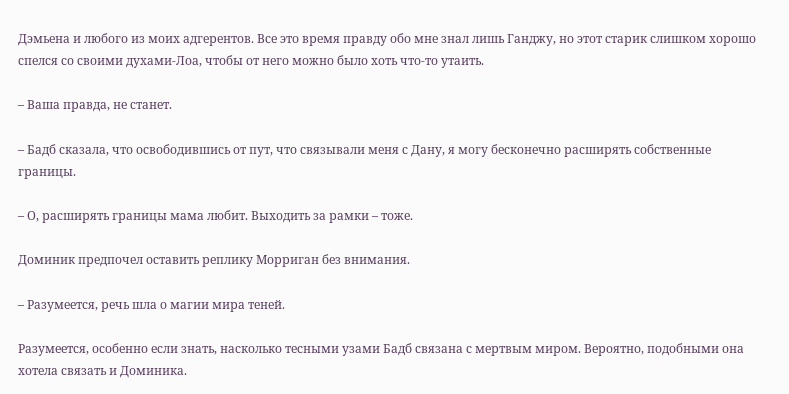Дэмьена и любого из моих адгерентов. Все это время правду обо мне знал лишь Ганджу, но этот старик слишком хорошо спелся со своими духами-Лоа, чтобы от него можно было хоть что-то утаить.

– Ваша правда, не станет.

– Бадб сказала, что освободившись от пут, что связывали меня с Дану, я могу бесконечно расширять собственные границы.

– О, расширять границы мама любит. Выходить за рамки – тоже.

Доминик предпочел оставить реплику Морриган без внимания.

– Разумеется, речь шла о магии мира теней.

Разумеется, особенно если знать, насколько тесными узами Бадб связана с мертвым миром. Вероятно, подобными она хотела связать и Доминика.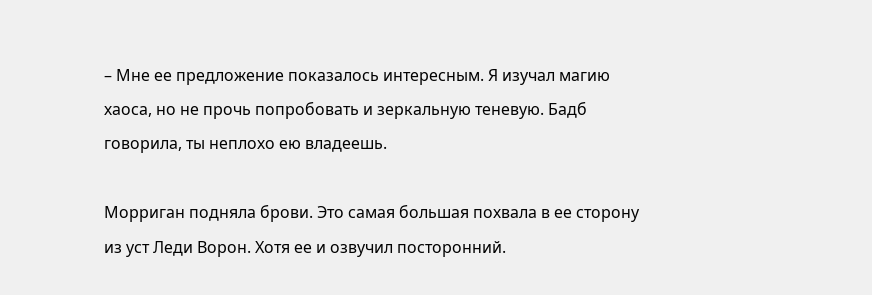– Мне ее предложение показалось интересным. Я изучал магию хаоса, но не прочь попробовать и зеркальную теневую. Бадб говорила, ты неплохо ею владеешь.

Морриган подняла брови. Это самая большая похвала в ее сторону из уст Леди Ворон. Хотя ее и озвучил посторонний.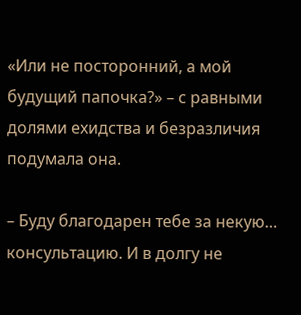«Или не посторонний, а мой будущий папочка?» – с равными долями ехидства и безразличия подумала она.

– Буду благодарен тебе за некую… консультацию. И в долгу не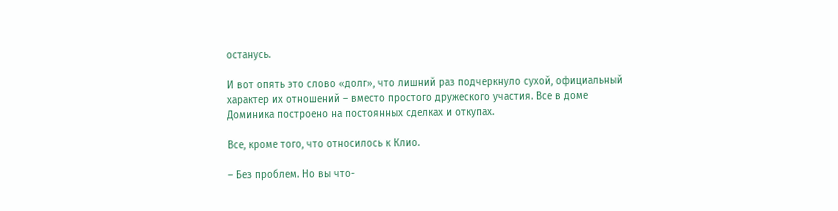останусь.

И вот опять это слово «долг», что лишний раз подчеркнуло сухой, официальный характер их отношений – вместо простого дружеского участия. Все в доме Доминика построено на постоянных сделках и откупах.

Все, кроме того, что относилось к Клио.

– Без проблем. Но вы что-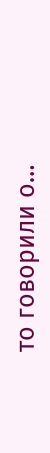то говорили о…